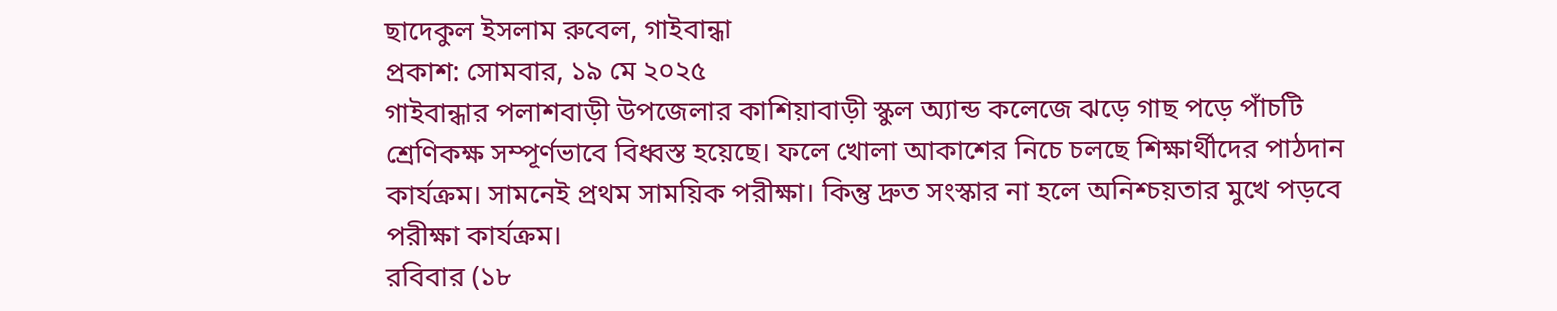ছাদেকুল ইসলাম রুবেল, গাইবান্ধা
প্রকাশ: সোমবার, ১৯ মে ২০২৫
গাইবান্ধার পলাশবাড়ী উপজেলার কাশিয়াবাড়ী স্কুল অ্যান্ড কলেজে ঝড়ে গাছ পড়ে পাঁচটি শ্রেণিকক্ষ সম্পূর্ণভাবে বিধ্বস্ত হয়েছে। ফলে খোলা আকাশের নিচে চলছে শিক্ষার্থীদের পাঠদান কার্যক্রম। সামনেই প্রথম সাময়িক পরীক্ষা। কিন্তু দ্রুত সংস্কার না হলে অনিশ্চয়তার মুখে পড়বে পরীক্ষা কার্যক্রম।
রবিবার (১৮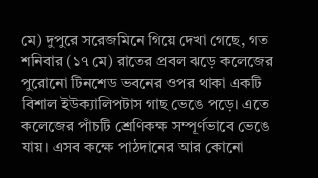মে) দুপুরে সরেজমিনে গিয়ে দেখা গেছে, গত শনিবার (১৭ মে) রাতের প্রবল ঝড়ে কলেজের পুরোনো টিনশেড ভবনের ওপর থাকা একটি বিশাল ইউক্যালিপটাস গাছ ভেঙে পড়ে। এতে কলেজের পাঁচটি শ্রেণিকক্ষ সম্পূর্ণভাবে ভেঙে যায়। এসব কক্ষে পাঠদানের আর কোনো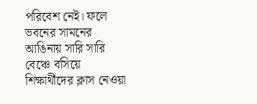পরিবেশ নেই। ফলে ভবনের সামনের আঙিনায় সারি সারি বেঞ্চে বসিয়ে শিক্ষার্থীদের ক্লাস নেওয়া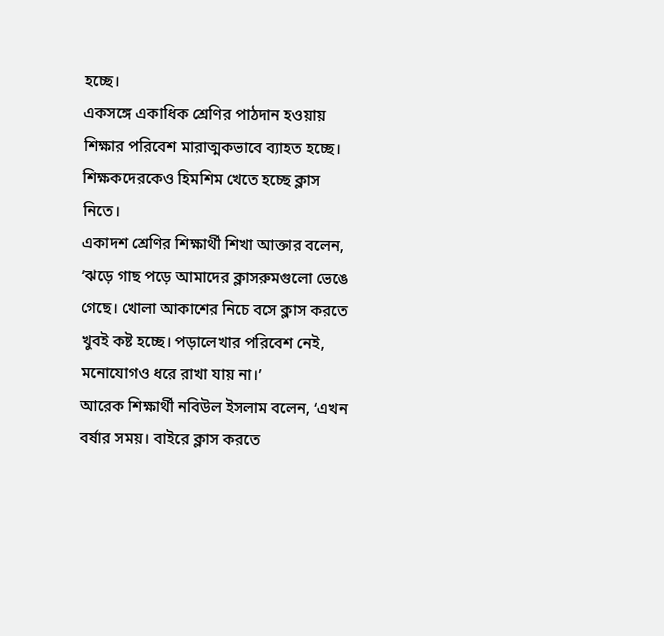হচ্ছে।
একসঙ্গে একাধিক শ্রেণির পাঠদান হওয়ায় শিক্ষার পরিবেশ মারাত্মকভাবে ব্যাহত হচ্ছে। শিক্ষকদেরকেও হিমশিম খেতে হচ্ছে ক্লাস নিতে।
একাদশ শ্রেণির শিক্ষার্থী শিখা আক্তার বলেন, ‘ঝড়ে গাছ পড়ে আমাদের ক্লাসরুমগুলো ভেঙে গেছে। খোলা আকাশের নিচে বসে ক্লাস করতে খুবই কষ্ট হচ্ছে। পড়ালেখার পরিবেশ নেই, মনোযোগও ধরে রাখা যায় না।’
আরেক শিক্ষার্থী নবিউল ইসলাম বলেন, ‘এখন বর্ষার সময়। বাইরে ক্লাস করতে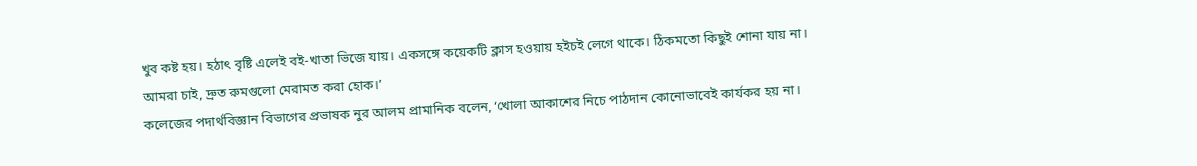খুব কষ্ট হয়। হঠাৎ বৃষ্টি এলেই বই-খাতা ভিজে যায়। একসঙ্গে কয়েকটি ক্লাস হওয়ায় হইচই লেগে থাকে। ঠিকমতো কিছুই শোনা যায় না। আমরা চাই, দ্রুত রুমগুলো মেরামত করা হোক।’
কলেজের পদার্থবিজ্ঞান বিভাগের প্রভাষক নুর আলম প্রামানিক বলেন, ‘খোলা আকাশের নিচে পাঠদান কোনোভাবেই কার্যকর হয় না।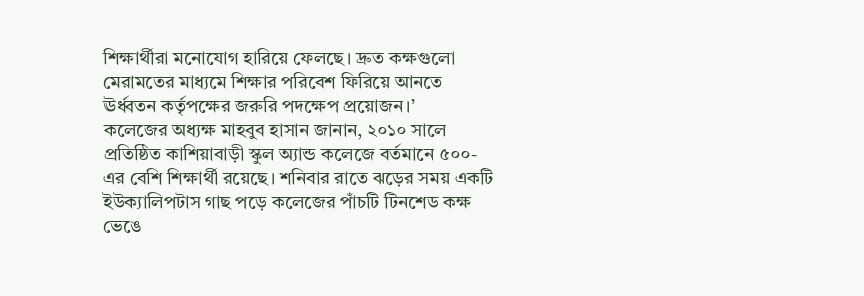শিক্ষার্থীরা মনোযোগ হারিয়ে ফেলছে। দ্রুত কক্ষগুলো মেরামতের মাধ্যমে শিক্ষার পরিবেশ ফিরিয়ে আনতে ঊর্ধ্বতন কর্তৃপক্ষের জরুরি পদক্ষেপ প্রয়োজন।’
কলেজের অধ্যক্ষ মাহবুব হাসান জানান, ২০১০ সালে প্রতিষ্ঠিত কাশিয়াবাড়ী স্কুল অ্যান্ড কলেজে বর্তমানে ৫০০-এর বেশি শিক্ষার্থী রয়েছে। শনিবার রাতে ঝড়ের সময় একটি ইউক্যালিপটাস গাছ পড়ে কলেজের পাঁচটি টিনশেড কক্ষ ভেঙে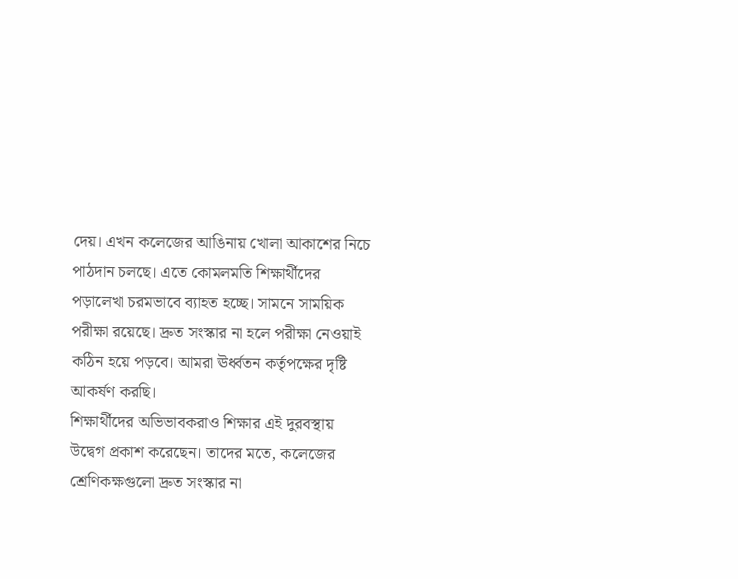দেয়। এখন কলেজের আঙিনায় খোলা আকাশের নিচে পাঠদান চলছে। এতে কোমলমতি শিক্ষার্থীদের পড়ালেখা চরমভাবে ব্যাহত হচ্ছে। সামনে সাময়িক পরীক্ষা রয়েছে। দ্রুত সংস্কার না হলে পরীক্ষা নেওয়াই কঠিন হয়ে পড়বে। আমরা ঊর্ধ্বতন কর্তৃপক্ষের দৃষ্টি আকর্ষণ করছি।
শিক্ষার্থীদের অভিভাবকরাও শিক্ষার এই দুরবস্থায় উদ্বেগ প্রকাশ করেছেন। তাদের মতে, কলেজের শ্রেণিকক্ষগুলো দ্রুত সংস্কার না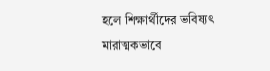হলে শিক্ষার্থীদের ভবিষ্যৎ মারাত্মকভাবে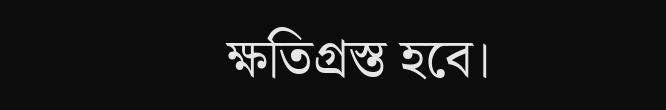ক্ষতিগ্রস্ত হবে।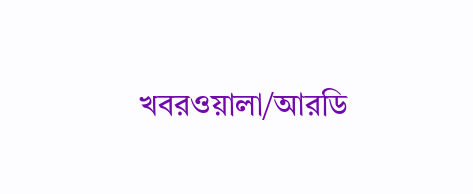খবরওয়ালা/আরডি